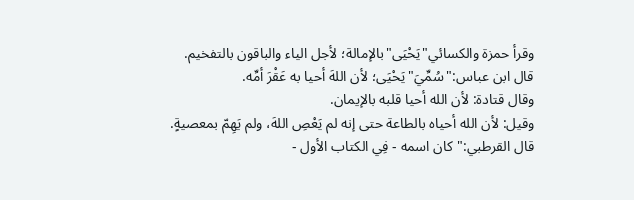وقرأ حمزة والكسائي"يَحْيَى"بالإمالة؛ لأجل الياء والباقون بالتفخيم.
قال ابن عباس:"سُمِّيَ"يَحْيَى؛ لأن اللهَ أحيا به عَقْرَ أمِّه.
وقال قتادة: لأن الله أحيا قلبه بالإيمان.
وقيل: لأن الله أحياه بالطاعة حتى إنه لم يَعْصِ اللهَ، ولم يَهِمّ بمعصيةٍ.
قال القرطبي:"كان اسمه - فِي الكتاب الأول -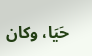حَيَا، وكان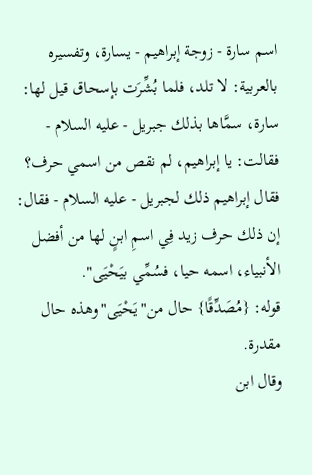اسم سارة - زوجة إبراهيم - يسارة، وتفسيره بالعربية: لا تلد، فلما بُشِّرَت بإسحاق قيل لها: سارة، سمَّاها بذلك جبريل - عليه السلام - فقالت: يا إبراهيم، لم نقص من اسمي حرف؟ فقال إبراهيم ذلك لجبريل - عليه السلام - فقال: إن ذلك حرف زيد فِي اسمِ ابنٍ لها من أفضل الأنبياء، اسمه حيا، فسُمِّي بيَحْيَى".
قوله: {مُصَدِّقًا} حال من"يَحْيَى"وهذه حال مقدرة.
وقال ابن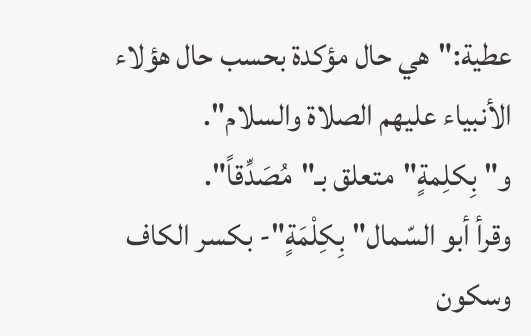عطية:"هي حال مؤكدة بحسب حال هؤلاء الأنبياء عليهم الصلاة والسلام". و"بِكلِمةٍ"متعلق بـ"مُصَدِّقاً".
وقرأ أبو السّمال"بِكِلْمَةٍ"- بكسر الكاف وسكون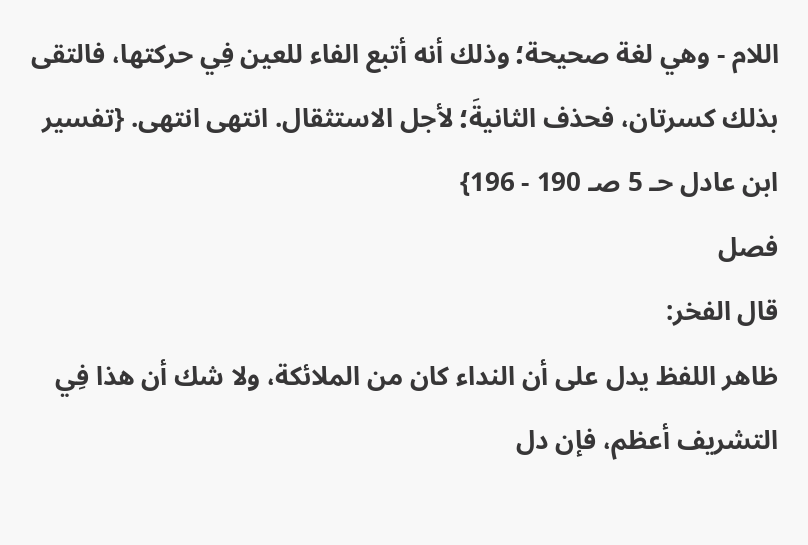اللام - وهي لغة صحيحة؛ وذلك أنه أتبع الفاء للعين فِي حركتها، فالتقى بذلك كسرتان، فحذف الثانيةَ؛ لأجل الاستثقال. انتهى انتهى. {تفسير ابن عادل حـ 5 صـ 190 - 196}
فصل
قال الفخر:
ظاهر اللفظ يدل على أن النداء كان من الملائكة، ولا شك أن هذا فِي التشريف أعظم، فإن دل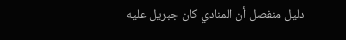دليل منفصل أن المنادي كان جبريل عليه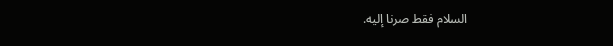السلام فقط صرنا إليه.